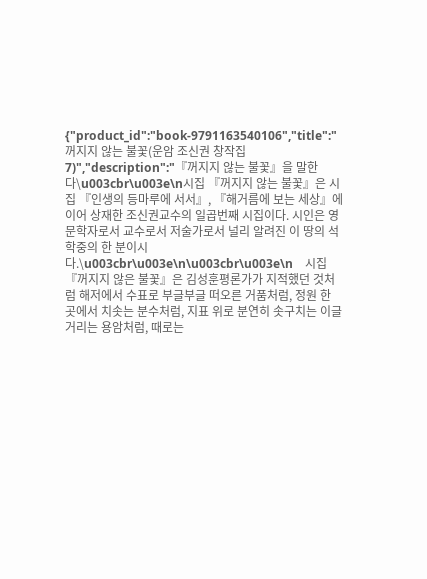{"product_id":"book-9791163540106","title":"꺼지지 않는 불꽃(운암 조신권 창작집 7)","description":"『꺼지지 않는 불꽃』을 말한다\u003cbr\u003e\n시집 『꺼지지 않는 불꽃』은 시집 『인생의 등마루에 서서』, 『해거름에 보는 세상』에 이어 상재한 조신권교수의 일곱번째 시집이다. 시인은 영문학자로서 교수로서 저술가로서 널리 알려진 이 땅의 석학중의 한 분이시다.\u003cbr\u003e\n\u003cbr\u003e\n    시집  『꺼지지 않은 불꽃』은 김성훈평론가가 지적했던 것처럼 해저에서 수표로 부글부글 떠오른 거품처럼, 정원 한 곳에서 치솟는 분수처럼, 지표 위로 분연히 솟구치는 이글거리는 용암처럼, 때로는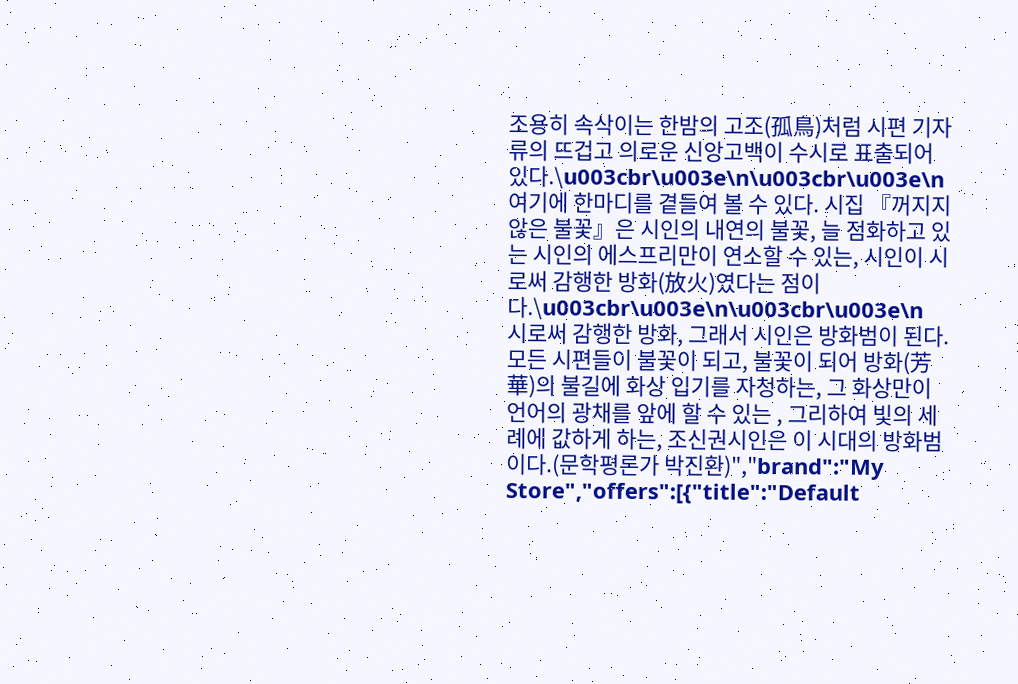조용히 속삭이는 한밤의 고조(孤鳥)처럼 시편 기자류의 뜨겁고 의로운 신앙고백이 수시로 표출되어 있다.\u003cbr\u003e\n\u003cbr\u003e\n    여기에 한마디를 곁들여 볼 수 있다. 시집 『꺼지지 않은 불꽃』은 시인의 내연의 불꽃, 늘 점화하고 있는 시인의 에스프리만이 연소할 수 있는, 시인이 시로써 감행한 방화(放火)였다는 점이다.\u003cbr\u003e\n\u003cbr\u003e\n    시로써 감행한 방화, 그래서 시인은 방화범이 된다. 모든 시편들이 불꽃이 되고, 불꽃이 되어 방화(芳華)의 불길에 화상 입기를 자청하는, 그 화상만이 언어의 광채를 앞에 할 수 있는 , 그리하여 빛의 세례에 값하게 하는, 조신권시인은 이 시대의 방화범이다.(문학평론가 박진환)","brand":"My Store","offers":[{"title":"Default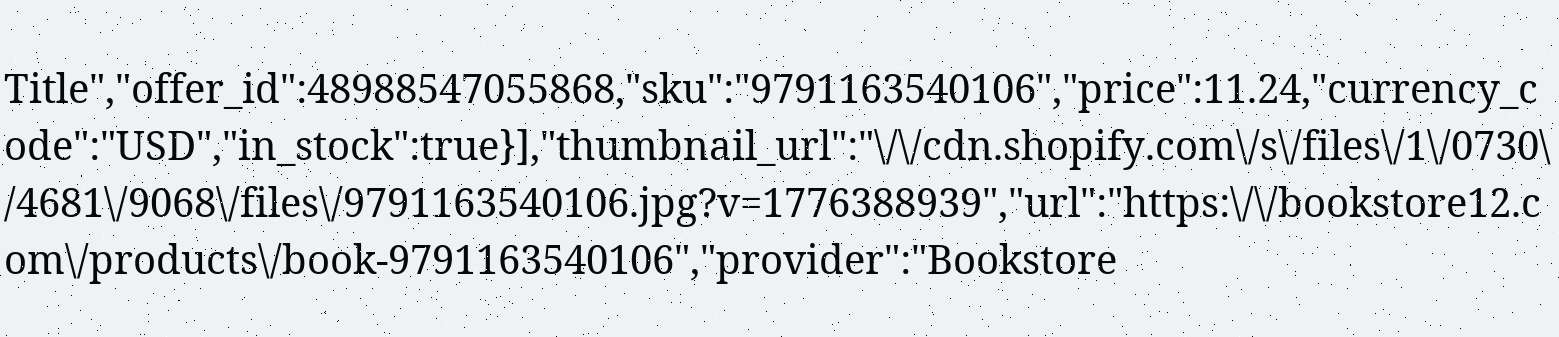Title","offer_id":48988547055868,"sku":"9791163540106","price":11.24,"currency_code":"USD","in_stock":true}],"thumbnail_url":"\/\/cdn.shopify.com\/s\/files\/1\/0730\/4681\/9068\/files\/9791163540106.jpg?v=1776388939","url":"https:\/\/bookstore12.com\/products\/book-9791163540106","provider":"Bookstore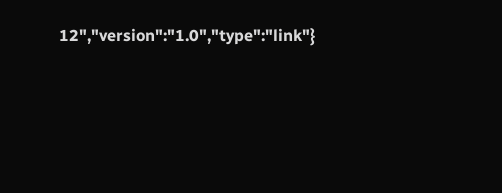12","version":"1.0","type":"link"}